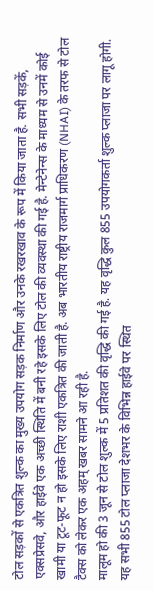टोल सड़कों से एकत्रित शुल्क का मुख्य उपयोग सड़क निर्माण और उनके रखरखाव के रूप में किया जाता है. सभी सड़कें, एक्सप्रेसवे, और हाईवे एक अच्छी स्थिति में बनी रहे इसके लिए टोल की व्यवस्था की गई है. मेन्टेनेन्स के माध्यम से उनमें कोई खामी या टूट-फूट न हो इसके लिए राशी एकत्रित की जाती है. अब भारतीय राष्ट्रीय राजमार्ग प्राधिकरण (NHAI) के तरफ से टोल टैक्स को लेकर एक अहम् खबर सामने आ रही है.
मालूम हो की 3 जून से टोल शुल्क में 5 प्रतिशत की वृद्धि की गई है. यह वृद्धि कुल 855 उपयोगकर्ता शुल्क प्लाजा पर लागू होगी. यह सभी 855 टोल प्लाजा देशभर के विभिन्न हाईवे पर स्थित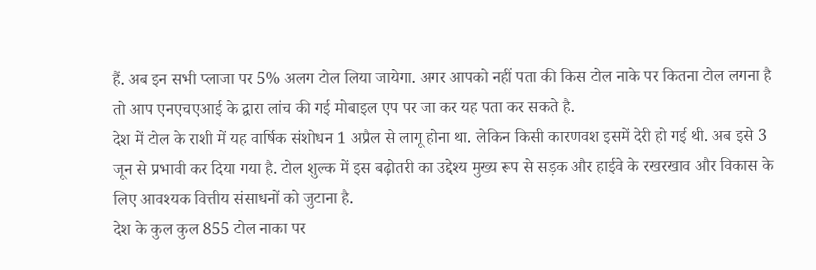हैं. अब इन सभी प्लाजा पर 5% अलग टोल लिया जायेगा. अगर आपको नहीं पता की किस टोल नाके पर कितना टोल लगना है तो आप एनएचएआई के द्वारा लांच की गई मोबाइल एप पर जा कर यह पता कर सकते है.
देश में टोल के राशी में यह वार्षिक संशोधन 1 अप्रैल से लागू होना था. लेकिन किसी कारणवश इसमें देरी हो गई थी. अब इसे 3 जून से प्रभावी कर दिया गया है. टोल शुल्क में इस बढ़ोतरी का उद्देश्य मुख्य रूप से सड़क और हाईवे के रखरखाव और विकास के लिए आवश्यक वित्तीय संसाधनों को जुटाना है.
देश के कुल कुल 855 टोल नाका पर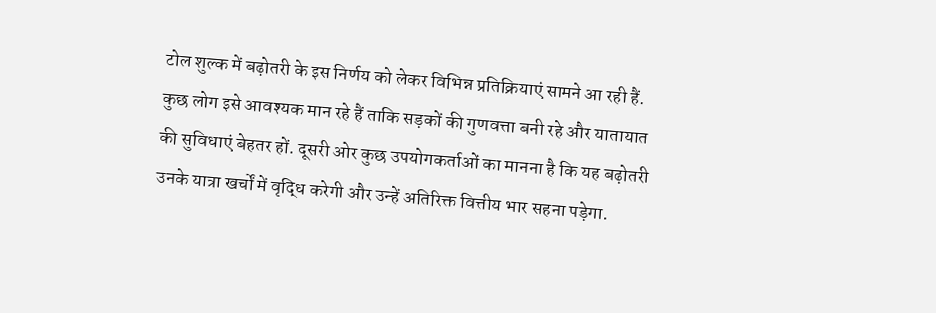टोल शुल्क में बढ़ोतरी के इस निर्णय को लेकर विभिन्न प्रतिक्रियाएं सामने आ रही हैं. कुछ लोग इसे आवश्यक मान रहे हैं ताकि सड़कों की गुणवत्ता बनी रहे और यातायात की सुविधाएं बेहतर हों. दूसरी ओर कुछ उपयोगकर्ताओं का मानना है कि यह बढ़ोतरी उनके यात्रा खर्चों में वृद्धि करेगी और उन्हें अतिरिक्त वित्तीय भार सहना पड़ेगा.